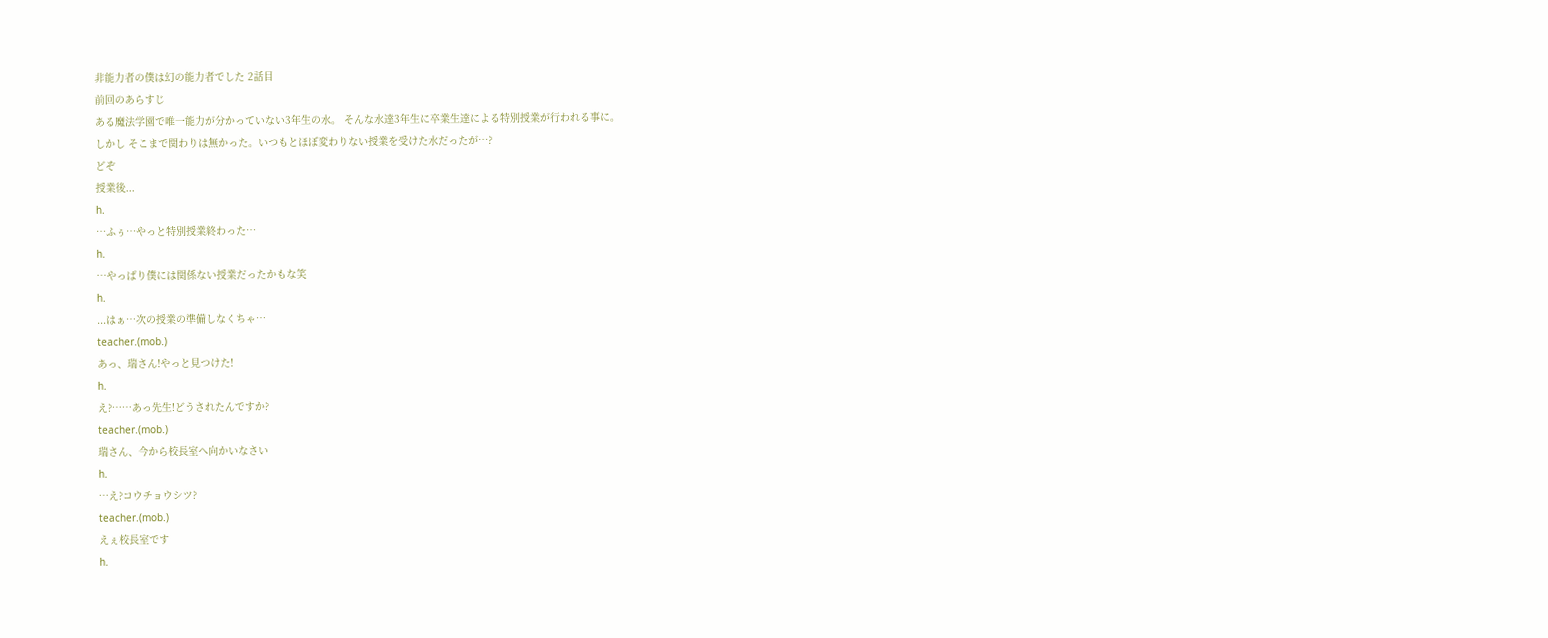非能力者の僕は幻の能力者でした 2話目
前回のあらすじ
ある魔法学園で唯一能力が分かっていない3年生の水。 そんな水達3年生に卒業生達による特別授業が行われる事に。
しかし そこまで関わりは無かった。いつもとほぼ変わりない授業を受けた水だったが…?
どぞ
授業後...
h.
…ふぅ…やっと特別授業終わった…
h.
…やっぱり僕には関係ない授業だったかもな笑
h.
...はぁ…次の授業の準備しなくちゃ…
teacher.(mob.)
あっ、瑞さん!やっと見つけた!
h.
え?……あっ先生!どうされたんですか?
teacher.(mob.)
瑞さん、今から校長室へ向かいなさい
h.
…え?コウチョウシツ?
teacher.(mob.)
えぇ校長室です
h.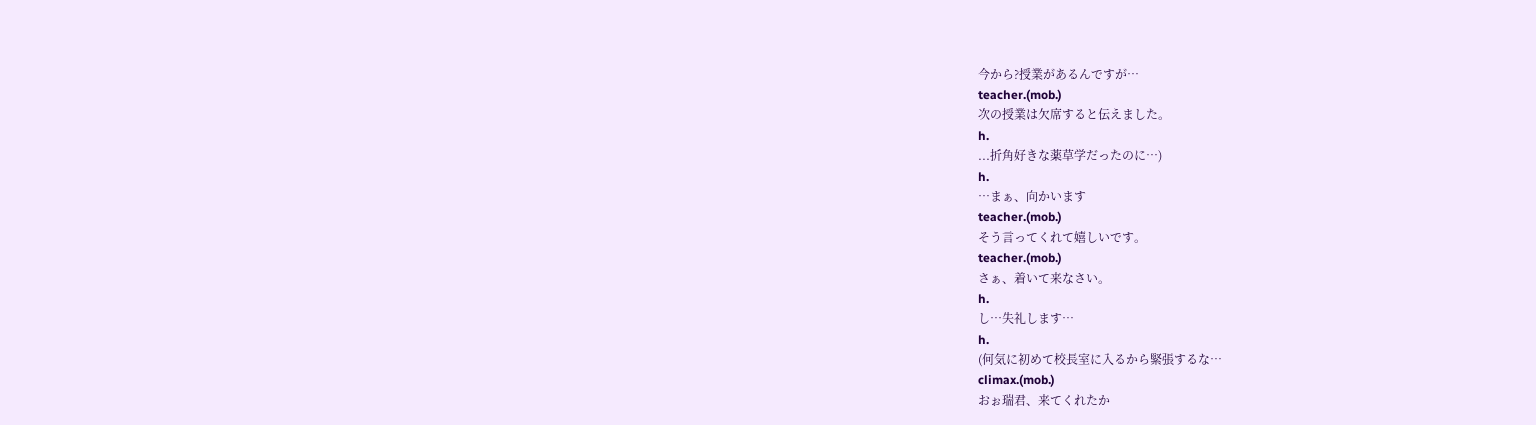今から?授業があるんですが…
teacher.(mob.)
次の授業は欠席すると伝えました。
h.
...折角好きな薬草学だったのに…)
h.
…まぁ、向かいます
teacher.(mob.)
そう言ってくれて嬉しいです。
teacher.(mob.)
さぁ、着いて来なさい。
h.
し…失礼します…
h.
(何気に初めて校長室に入るから緊張するな…
climax.(mob.)
おぉ瑞君、来てくれたか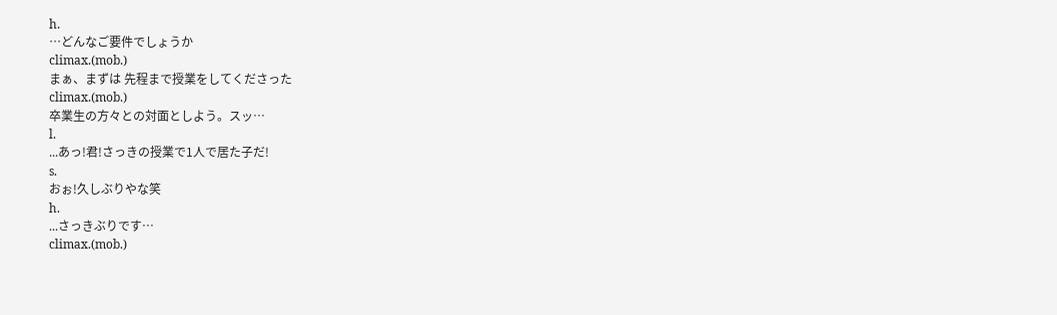h.
…どんなご要件でしょうか
climax.(mob.)
まぁ、まずは 先程まで授業をしてくださった
climax.(mob.)
卒業生の方々との対面としよう。スッ…
l.
...あっ!君!さっきの授業で1人で居た子だ!
s.
おぉ!久しぶりやな笑
h.
...さっきぶりです…
climax.(mob.)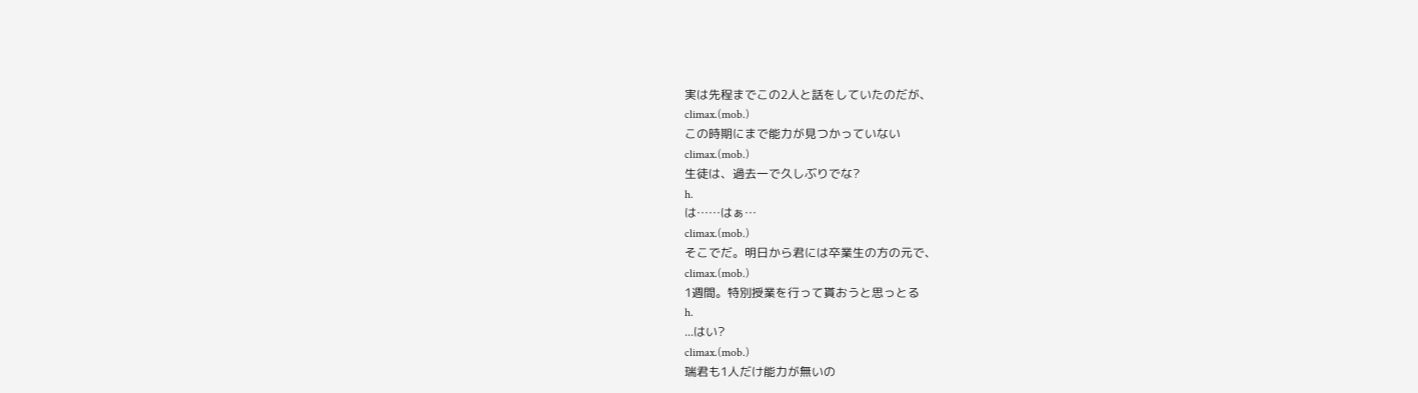実は先程までこの2人と話をしていたのだが、
climax.(mob.)
この時期にまで能力が見つかっていない
climax.(mob.)
生徒は、過去一で久しぶりでな?
h.
は……はぁ…
climax.(mob.)
そこでだ。明日から君には卒業生の方の元で、
climax.(mob.)
1週間。特別授業を行って貰おうと思っとる
h.
...はい?
climax.(mob.)
瑞君も1人だけ能力が無いの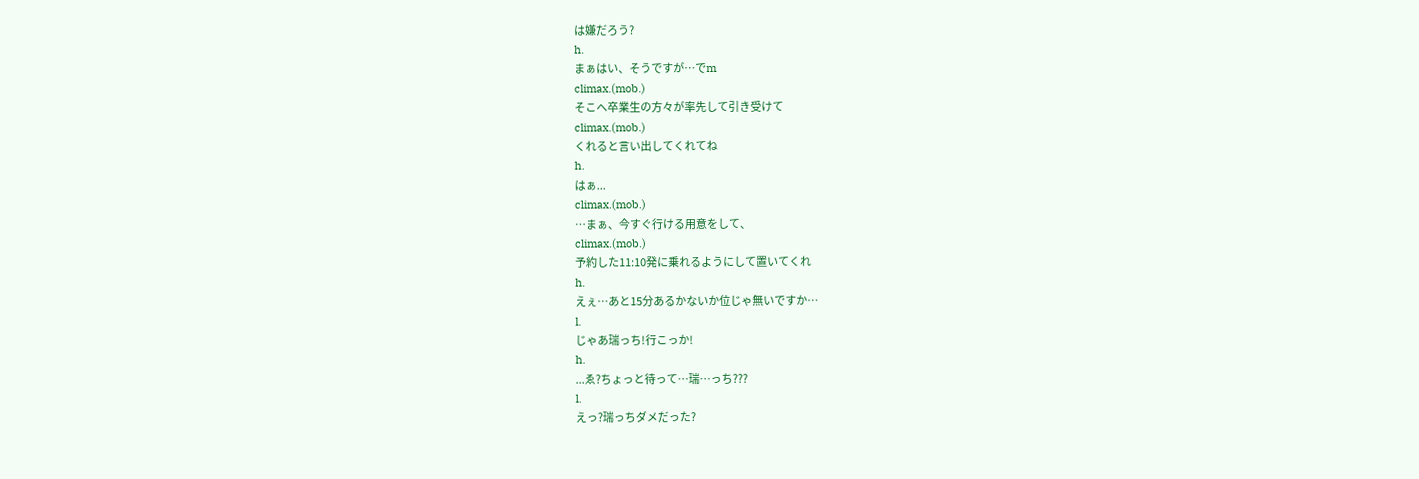は嫌だろう?
h.
まぁはい、そうですが…でm
climax.(mob.)
そこへ卒業生の方々が率先して引き受けて
climax.(mob.)
くれると言い出してくれてね
h.
はぁ...
climax.(mob.)
…まぁ、今すぐ行ける用意をして、
climax.(mob.)
予約した11:10発に乗れるようにして置いてくれ
h.
えぇ…あと15分あるかないか位じゃ無いですか…
l.
じゃあ瑞っち!行こっか!
h.
...ゑ?ちょっと待って…瑞…っち???
l.
えっ?瑞っちダメだった?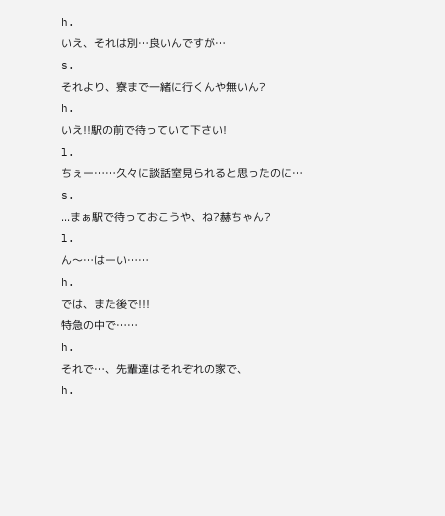h.
いえ、それは別…良いんですが…
s.
それより、寮まで一緒に行くんや無いん?
h.
いえ!!駅の前で待っていて下さい!
l.
ちぇー……久々に談話室見られると思ったのに…
s.
...まぁ駅で待っておこうや、ね?赫ちゃん?
l.
ん〜…はーい……
h.
では、また後で!!!
特急の中で……
h.
それで…、先輩達はそれぞれの家で、
h.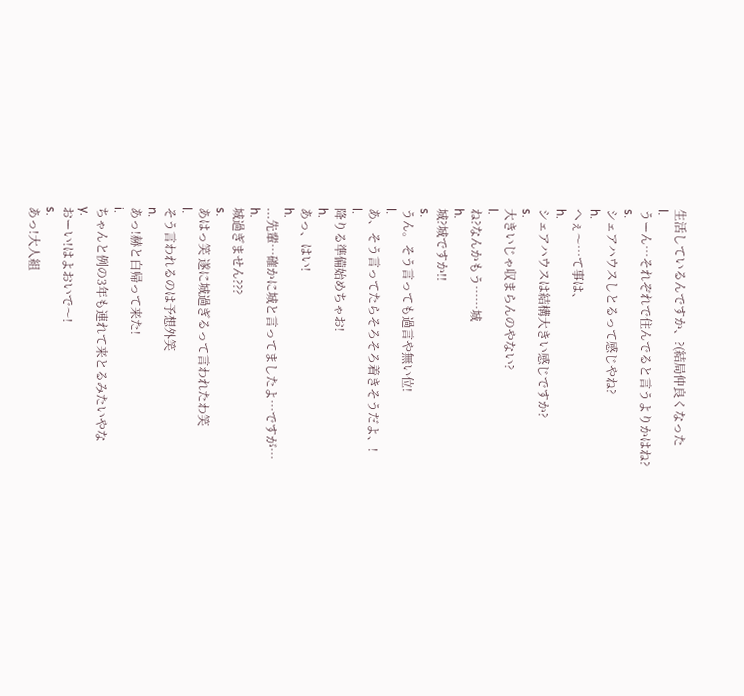生活しているんですか、?(結局仲良くなった
l.
うーん…それぞれで住んでると言うよりかはね?
s.
シェアハウスしとるって感じやね?
h.
へぇ〜…て事は、
h.
シェアハウスは結構大きい感じですか?
s.
大きいじゃ収まらんのやない?
l.
ね?なんかもう……城
h.
城?城ですか!!
s.
うん。そう言っても過言や無い位!
l.
あ、そう言ってたらそろそろ着きそうだよ、!
l.
降りる準備始めちゃお!
h.
あっ、はい!
h.
...先輩…確かに城と言ってましたよ…ですが…
h.
城過ぎません???
s.
あはっ笑 遂に城過ぎるって言われたわ笑
l.
そう言われるのは予想外笑
n.
あっ!赫と白帰って来た!
i.
ちゃんと例の3年も連れて来とるみたいやな
y.
おーい!はよおいで〜!
s.
あっ!大人組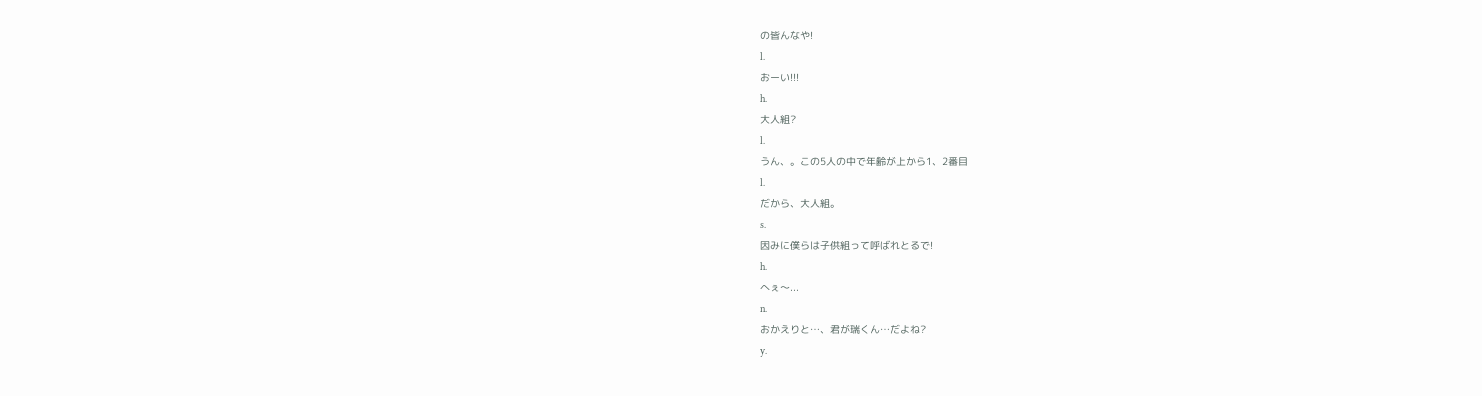の皆んなや!
l.
おーい!!!
h.
大人組?
l.
うん、。この5人の中で年齢が上から1、2番目
l.
だから、大人組。
s.
因みに僕らは子供組って呼ばれとるで!
h.
へぇ〜...
n.
おかえりと…、君が瑞くん…だよね?
y.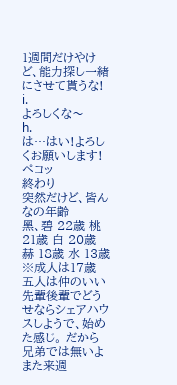1週間だけやけど、能力探し一緒にさせて貰うな!
i.
よろしくな〜
h.
は…はい!よろしくお願いします!ペコッ
終わり
突然だけど、皆んなの年齢
黑、碧 22歳 桃 21歳 白 20歳 赫 18歳 水 13歳 ※成人は17歳
五人は仲のいい先輩後輩でどうせならシェアハウスしようで、始めた感じ。 だから兄弟では無いよ
また来週